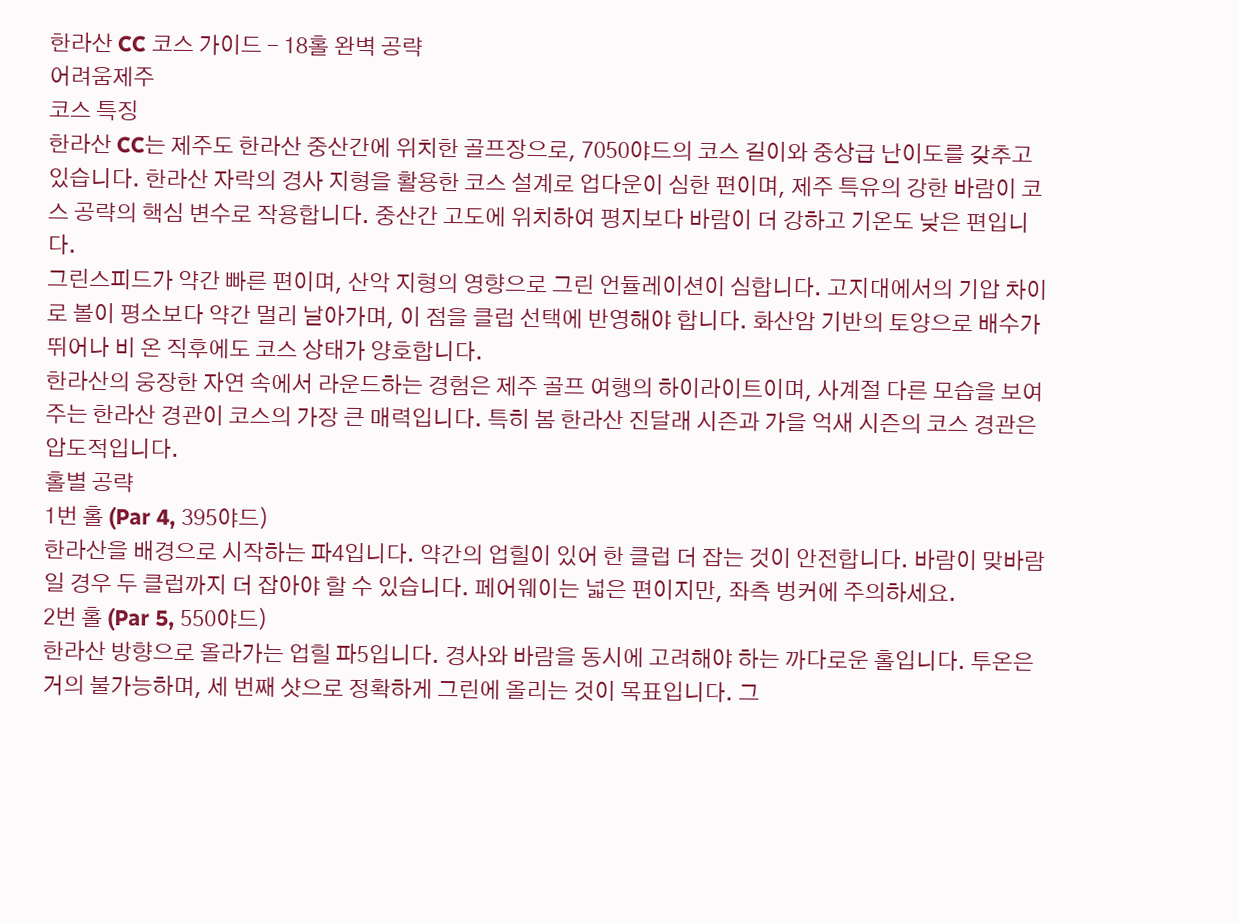한라산 CC 코스 가이드 - 18홀 완벽 공략
어려움제주
코스 특징
한라산 CC는 제주도 한라산 중산간에 위치한 골프장으로, 7050야드의 코스 길이와 중상급 난이도를 갖추고 있습니다. 한라산 자락의 경사 지형을 활용한 코스 설계로 업다운이 심한 편이며, 제주 특유의 강한 바람이 코스 공략의 핵심 변수로 작용합니다. 중산간 고도에 위치하여 평지보다 바람이 더 강하고 기온도 낮은 편입니다.
그린스피드가 약간 빠른 편이며, 산악 지형의 영향으로 그린 언듈레이션이 심합니다. 고지대에서의 기압 차이로 볼이 평소보다 약간 멀리 날아가며, 이 점을 클럽 선택에 반영해야 합니다. 화산암 기반의 토양으로 배수가 뛰어나 비 온 직후에도 코스 상태가 양호합니다.
한라산의 웅장한 자연 속에서 라운드하는 경험은 제주 골프 여행의 하이라이트이며, 사계절 다른 모습을 보여주는 한라산 경관이 코스의 가장 큰 매력입니다. 특히 봄 한라산 진달래 시즌과 가을 억새 시즌의 코스 경관은 압도적입니다.
홀별 공략
1번 홀 (Par 4, 395야드)
한라산을 배경으로 시작하는 파4입니다. 약간의 업힐이 있어 한 클럽 더 잡는 것이 안전합니다. 바람이 맞바람일 경우 두 클럽까지 더 잡아야 할 수 있습니다. 페어웨이는 넓은 편이지만, 좌측 벙커에 주의하세요.
2번 홀 (Par 5, 550야드)
한라산 방향으로 올라가는 업힐 파5입니다. 경사와 바람을 동시에 고려해야 하는 까다로운 홀입니다. 투온은 거의 불가능하며, 세 번째 샷으로 정확하게 그린에 올리는 것이 목표입니다. 그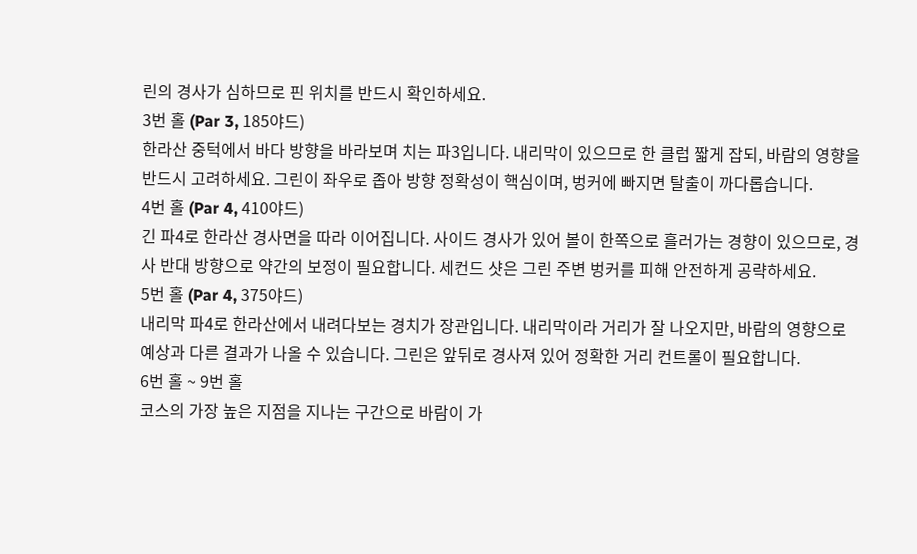린의 경사가 심하므로 핀 위치를 반드시 확인하세요.
3번 홀 (Par 3, 185야드)
한라산 중턱에서 바다 방향을 바라보며 치는 파3입니다. 내리막이 있으므로 한 클럽 짧게 잡되, 바람의 영향을 반드시 고려하세요. 그린이 좌우로 좁아 방향 정확성이 핵심이며, 벙커에 빠지면 탈출이 까다롭습니다.
4번 홀 (Par 4, 410야드)
긴 파4로 한라산 경사면을 따라 이어집니다. 사이드 경사가 있어 볼이 한쪽으로 흘러가는 경향이 있으므로, 경사 반대 방향으로 약간의 보정이 필요합니다. 세컨드 샷은 그린 주변 벙커를 피해 안전하게 공략하세요.
5번 홀 (Par 4, 375야드)
내리막 파4로 한라산에서 내려다보는 경치가 장관입니다. 내리막이라 거리가 잘 나오지만, 바람의 영향으로 예상과 다른 결과가 나올 수 있습니다. 그린은 앞뒤로 경사져 있어 정확한 거리 컨트롤이 필요합니다.
6번 홀 ~ 9번 홀
코스의 가장 높은 지점을 지나는 구간으로 바람이 가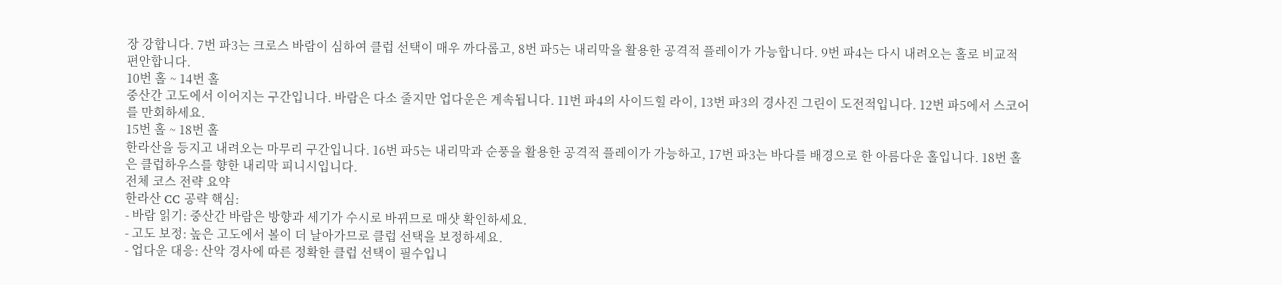장 강합니다. 7번 파3는 크로스 바람이 심하여 클럽 선택이 매우 까다롭고, 8번 파5는 내리막을 활용한 공격적 플레이가 가능합니다. 9번 파4는 다시 내려오는 홀로 비교적 편안합니다.
10번 홀 ~ 14번 홀
중산간 고도에서 이어지는 구간입니다. 바람은 다소 줄지만 업다운은 계속됩니다. 11번 파4의 사이드힐 라이, 13번 파3의 경사진 그린이 도전적입니다. 12번 파5에서 스코어를 만회하세요.
15번 홀 ~ 18번 홀
한라산을 등지고 내려오는 마무리 구간입니다. 16번 파5는 내리막과 순풍을 활용한 공격적 플레이가 가능하고, 17번 파3는 바다를 배경으로 한 아름다운 홀입니다. 18번 홀은 클럽하우스를 향한 내리막 피니시입니다.
전체 코스 전략 요약
한라산 CC 공략 핵심:
- 바람 읽기: 중산간 바람은 방향과 세기가 수시로 바뀌므로 매샷 확인하세요.
- 고도 보정: 높은 고도에서 볼이 더 날아가므로 클럽 선택을 보정하세요.
- 업다운 대응: 산악 경사에 따른 정확한 클럽 선택이 필수입니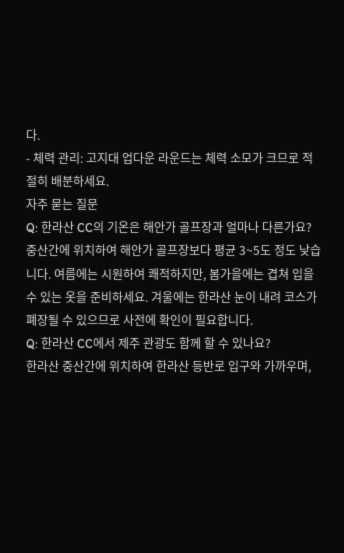다.
- 체력 관리: 고지대 업다운 라운드는 체력 소모가 크므로 적절히 배분하세요.
자주 묻는 질문
Q: 한라산 CC의 기온은 해안가 골프장과 얼마나 다른가요?
중산간에 위치하여 해안가 골프장보다 평균 3~5도 정도 낮습니다. 여름에는 시원하여 쾌적하지만, 봄가을에는 겹쳐 입을 수 있는 옷을 준비하세요. 겨울에는 한라산 눈이 내려 코스가 폐장될 수 있으므로 사전에 확인이 필요합니다.
Q: 한라산 CC에서 제주 관광도 함께 할 수 있나요?
한라산 중산간에 위치하여 한라산 등반로 입구와 가까우며,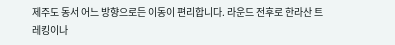제주도 동서 어느 방향으로든 이동이 편리합니다. 라운드 전후로 한라산 트레킹이나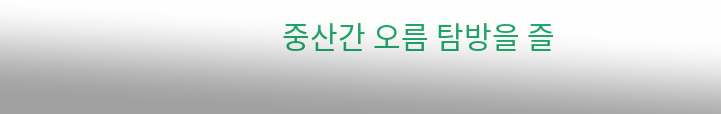중산간 오름 탐방을 즐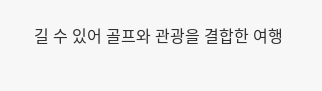길 수 있어 골프와 관광을 결합한 여행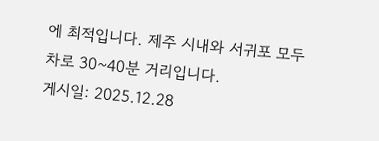에 최적입니다. 제주 시내와 서귀포 모두 차로 30~40분 거리입니다.
게시일: 2025.12.28